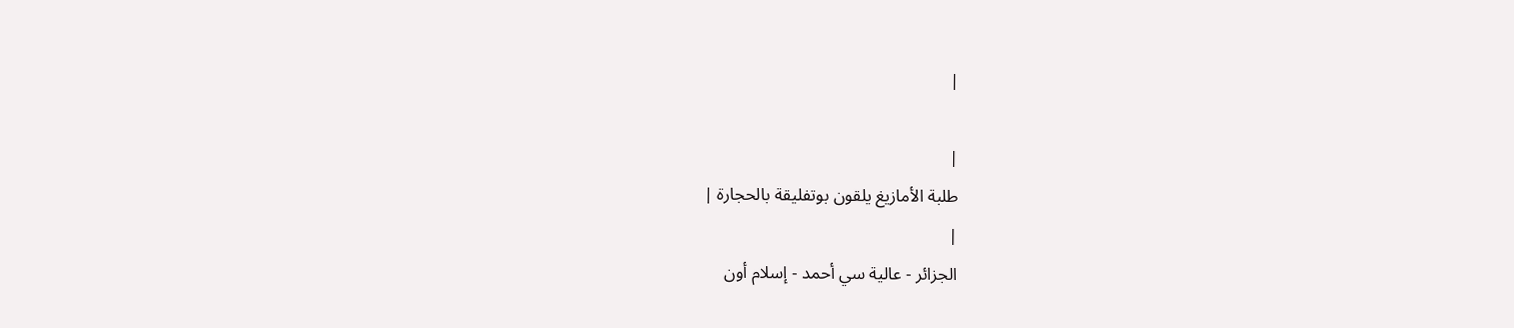|

|
طلبة الأمازيغ يلقون بوتفليقة بالحجارة |
|
الجزائر - عالية سي أحمد - إسلام أون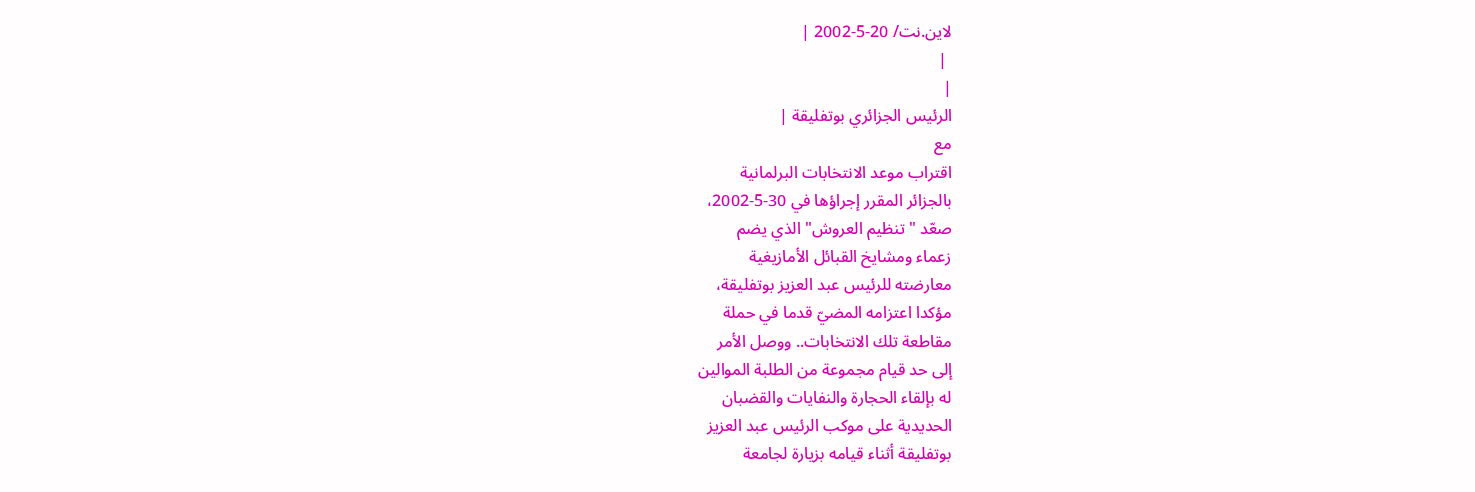لاين.نت/ 20-5-2002 |
 |
|
الرئيس الجزائري بوتفليقة |
مع
اقتراب موعد الانتخابات البرلمانية
بالجزائر المقرر إجراؤها في 30-5-2002،
صعّد "تنظيم العروش" الذي يضم
زعماء ومشايخ القبائل الأمازيغية
معارضته للرئيس عبد العزيز بوتفليقة،
مؤكدا اعتزامه المضيّ قدما في حملة
مقاطعة تلك الانتخابات.. ووصل الأمر
إلى حد قيام مجموعة من الطلبة الموالين
له بإلقاء الحجارة والنفايات والقضبان
الحديدية على موكب الرئيس عبد العزيز
بوتفليقة أثناء قيامه بزيارة لجامعة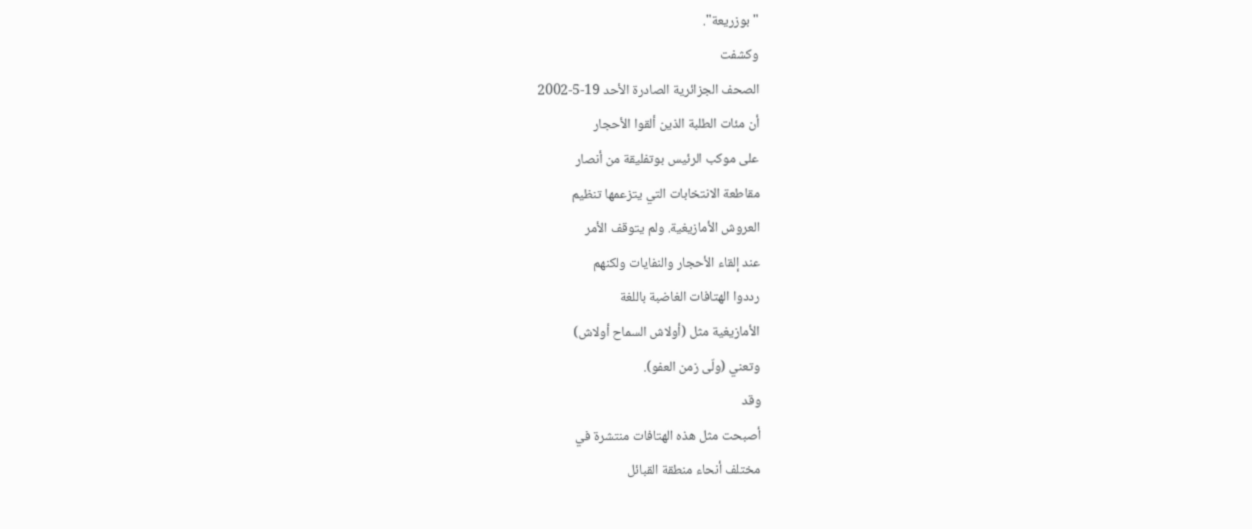"بوزريعة".
وكشفت
الصحف الجزائرية الصادرة الأحد 19-5-2002
أن مئات الطلبة الذين ألقوا الأحجار
على موكب الرئيس بوتفليقة من أنصار
مقاطعة الانتخابات التي يتزعمها تنظيم
العروش الأمازيغية. ولم يتوقف الأمر
عند إلقاء الأحجار والنفايات ولكنهم
رددوا الهتافات الغاضبة باللغة
الأمازيغية مثل (أولاش السماح أولاش)
وتعني (ولّى زمن العفو).
وقد
أصبحت مثل هذه الهتافات منتشرة في
مختلف أنحاء منطقة القبائل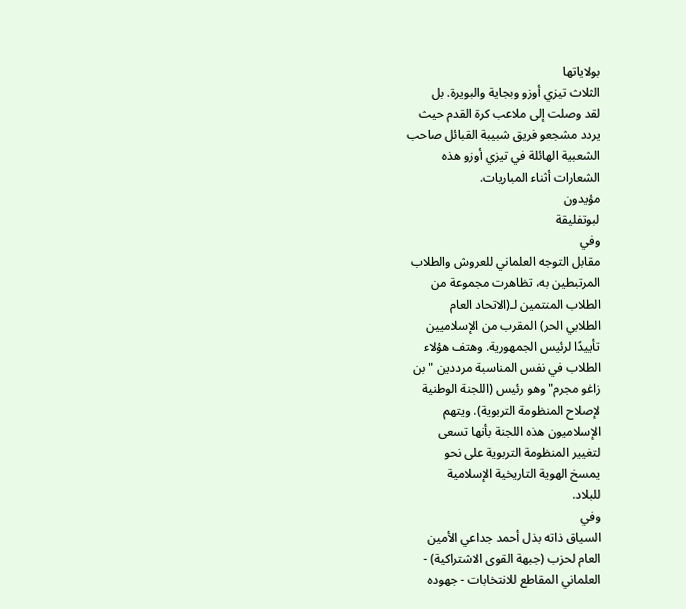بولاياتها
الثلاث تيزي أوزو وبجاية والبويرة. بل
لقد وصلت إلى ملاعب كرة القدم حيث
يردد مشجعو فريق شبيبة القبائل صاحب
الشعبية الهائلة في تيزي أوزو هذه
الشعارات أثناء المباريات.
مؤيدون
لبوتفليقة
وفي
مقابل التوجه العلماني للعروش والطلاب
المرتبطين به، تظاهرت مجموعة من
الطلاب المنتمين لـ(الاتحاد العام
الطلابي الحر) المقرب من الإسلاميين
تأييدًا لرئيس الجمهورية. وهتف هؤلاء
الطلاب في نفس المناسبة مرددين "بن
زاغو مجرم" وهو رئيس (اللجنة الوطنية
لإصلاح المنظومة التربوية). ويتهم
الإسلاميون هذه اللجنة بأنها تسعى
لتغيير المنظومة التربوية على نحو
يمسخ الهوية التاريخية الإسلامية
للبلاد.
وفي
السياق ذاته بذل أحمد جداعي الأمين
العام لحزب (جبهة القوى الاشتراكية) -
العلماني المقاطع للانتخابات - جهوده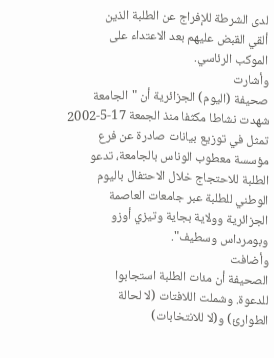لدى الشرطة للإفراج عن الطلبة الذين
ألقي القبض عليهم بعد الاعتداء على
الموكب الرئاسي.
وأشارت
صحيفة (اليوم) الجزائرية أن "الجامعة
شهدت نشاطا مكثفا منذ الجمعة 17-5-2002
تمثل في توزيع بيانات صادرة عن فرع
مؤسسة معطوب الوناس بالجامعة، تدعو
الطلبة للاحتجاج خلال الاحتفال باليوم
الوطني للطلبة عبر جامعات العاصمة
الجزائرية وولاية بجاية وتيزي أوزو
وبومرداس وسطيف".
وأضافت
الصحيفة أن مئات الطلبة استجابوا
للدعوة. وشملت اللافتات (لا لحالة
الطوارئ) و(لا للانتخابات)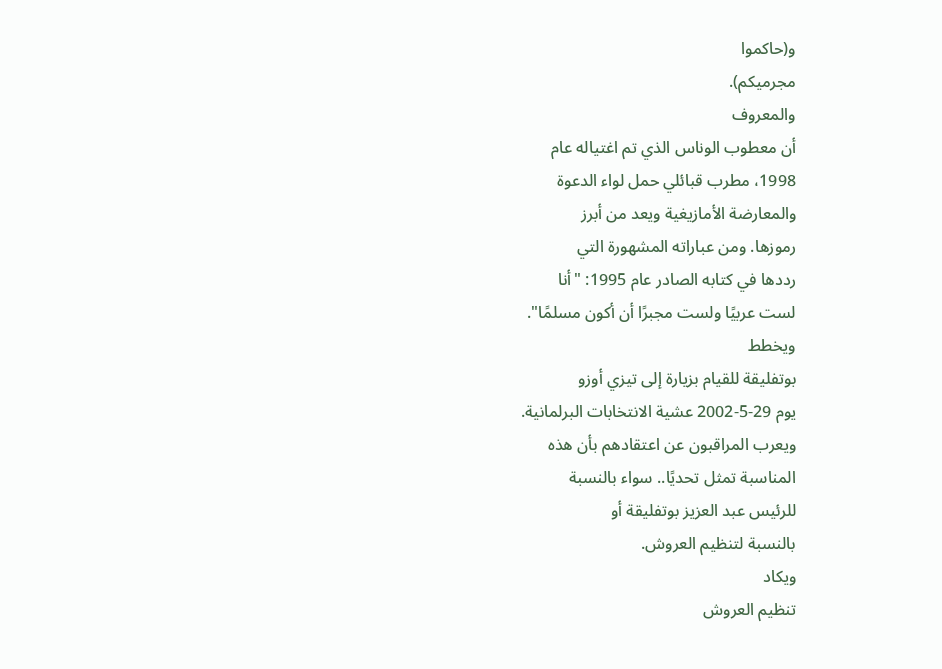و(حاكموا
مجرميكم).
والمعروف
أن معطوب الوناس الذي تم اغتياله عام
1998، مطرب قبائلي حمل لواء الدعوة
والمعارضة الأمازيغية ويعد من أبرز
رموزها. ومن عباراته المشهورة التي
رددها في كتابه الصادر عام 1995: "أنا
لست عربيًا ولست مجبرًا أن أكون مسلمًا".
ويخطط
بوتفليقة للقيام بزيارة إلى تيزي أوزو
يوم 29-5-2002 عشية الانتخابات البرلمانية.
ويعرب المراقبون عن اعتقادهم بأن هذه
المناسبة تمثل تحديًا.. سواء بالنسبة
للرئيس عبد العزيز بوتفليقة أو
بالنسبة لتنظيم العروش.
ويكاد
تنظيم العروش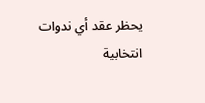يحظر عقد أي ندوات
انتخابية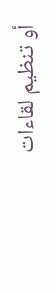أو تنظيم لقاءات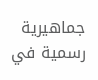جماهيرية
رسمية في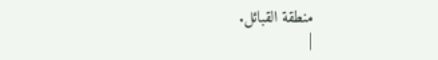منطقة القبائل.
|